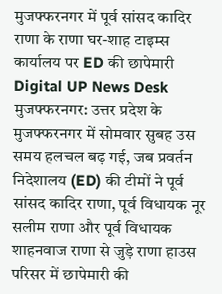मुजफ्फरनगर में पूर्व सांसद कादिर राणा के राणा घर-शाह टाइम्स कार्यालय पर ED की छापेमारी
Digital UP News Desk
मुजफ्फरनगर: उत्तर प्रदेश के मुजफ्फरनगर में सोमवार सुबह उस समय हलचल बढ़ गई, जब प्रवर्तन निदेशालय (ED) की टीमों ने पूर्व सांसद कादिर राणा, पूर्व विधायक नूर सलीम राणा और पूर्व विधायक शाहनवाज राणा से जुड़े राणा हाउस परिसर में छापेमारी की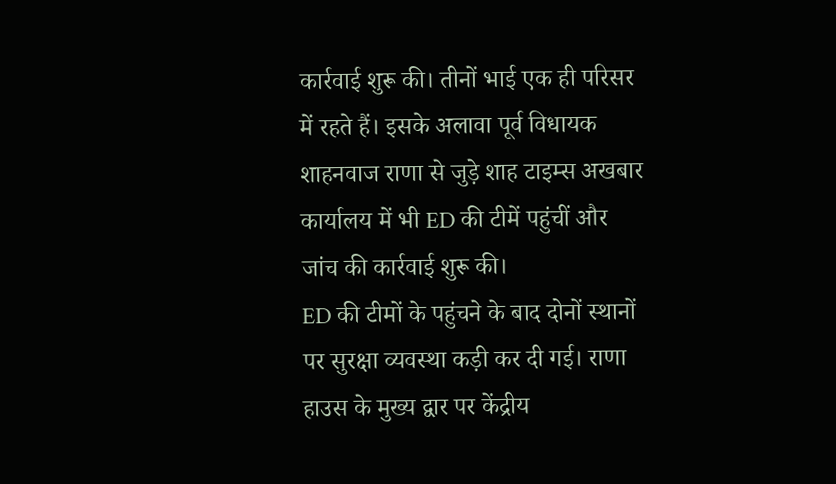कार्रवाई शुरू की। तीनों भाई एक ही परिसर में रहते हैं। इसके अलावा पूर्व विधायक शाहनवाज राणा से जुड़े शाह टाइम्स अखबार कार्यालय में भी ED की टीमें पहुंचीं और जांच की कार्रवाई शुरू की।
ED की टीमों के पहुंचने के बाद दोनों स्थानों पर सुरक्षा व्यवस्था कड़ी कर दी गई। राणा हाउस के मुख्य द्वार पर केंद्रीय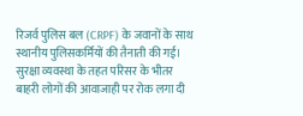रिजर्व पुलिस बल (CRPF) के जवानों के साथ स्थानीय पुलिसकर्मियों की तैनाती की गई। सुरक्षा व्यवस्था के तहत परिसर के भीतर बाहरी लोगों की आवाजाही पर रोक लगा दी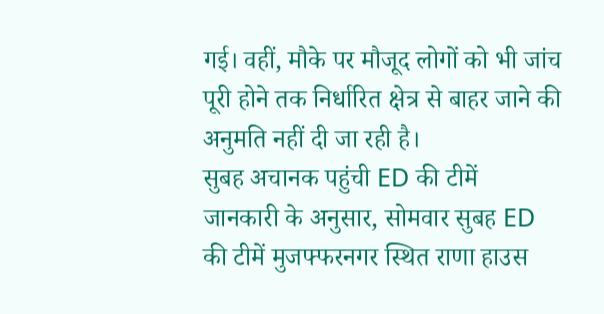गई। वहीं, मौके पर मौजूद लोगों को भी जांच पूरी होने तक निर्धारित क्षेत्र से बाहर जाने की अनुमति नहीं दी जा रही है।
सुबह अचानक पहुंची ED की टीमें
जानकारी के अनुसार, सोमवार सुबह ED की टीमें मुजफ्फरनगर स्थित राणा हाउस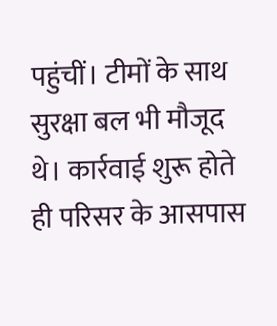पहुंचीं। टीमों के साथ सुरक्षा बल भी मौजूद थे। कार्रवाई शुरू होते ही परिसर के आसपास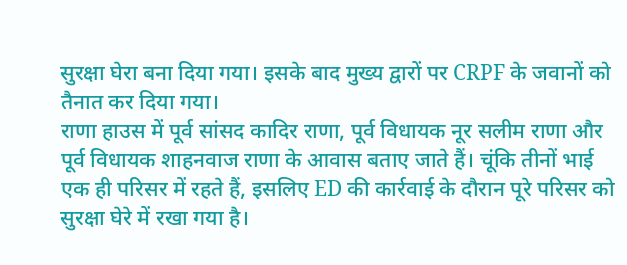सुरक्षा घेरा बना दिया गया। इसके बाद मुख्य द्वारों पर CRPF के जवानों को तैनात कर दिया गया।
राणा हाउस में पूर्व सांसद कादिर राणा, पूर्व विधायक नूर सलीम राणा और पूर्व विधायक शाहनवाज राणा के आवास बताए जाते हैं। चूंकि तीनों भाई एक ही परिसर में रहते हैं, इसलिए ED की कार्रवाई के दौरान पूरे परिसर को सुरक्षा घेरे में रखा गया है।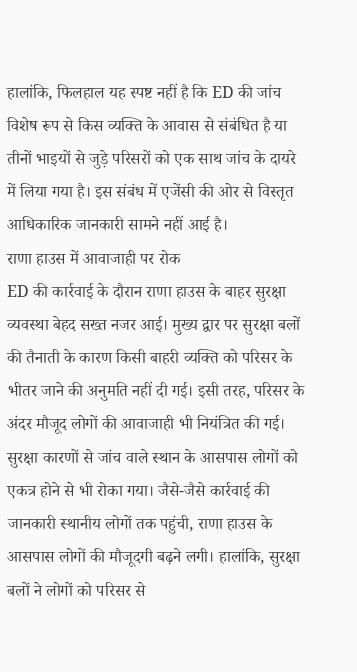हालांकि, फिलहाल यह स्पष्ट नहीं है कि ED की जांच विशेष रूप से किस व्यक्ति के आवास से संबंधित है या तीनों भाइयों से जुड़े परिसरों को एक साथ जांच के दायरे में लिया गया है। इस संबंध में एजेंसी की ओर से विस्तृत आधिकारिक जानकारी सामने नहीं आई है।
राणा हाउस में आवाजाही पर रोक
ED की कार्रवाई के दौरान राणा हाउस के बाहर सुरक्षा व्यवस्था बेहद सख्त नजर आई। मुख्य द्वार पर सुरक्षा बलों की तैनाती के कारण किसी बाहरी व्यक्ति को परिसर के भीतर जाने की अनुमति नहीं दी गई। इसी तरह, परिसर के अंदर मौजूद लोगों की आवाजाही भी नियंत्रित की गई।
सुरक्षा कारणों से जांच वाले स्थान के आसपास लोगों को एकत्र होने से भी रोका गया। जैसे-जैसे कार्रवाई की जानकारी स्थानीय लोगों तक पहुंची, राणा हाउस के आसपास लोगों की मौजूदगी बढ़ने लगी। हालांकि, सुरक्षा बलों ने लोगों को परिसर से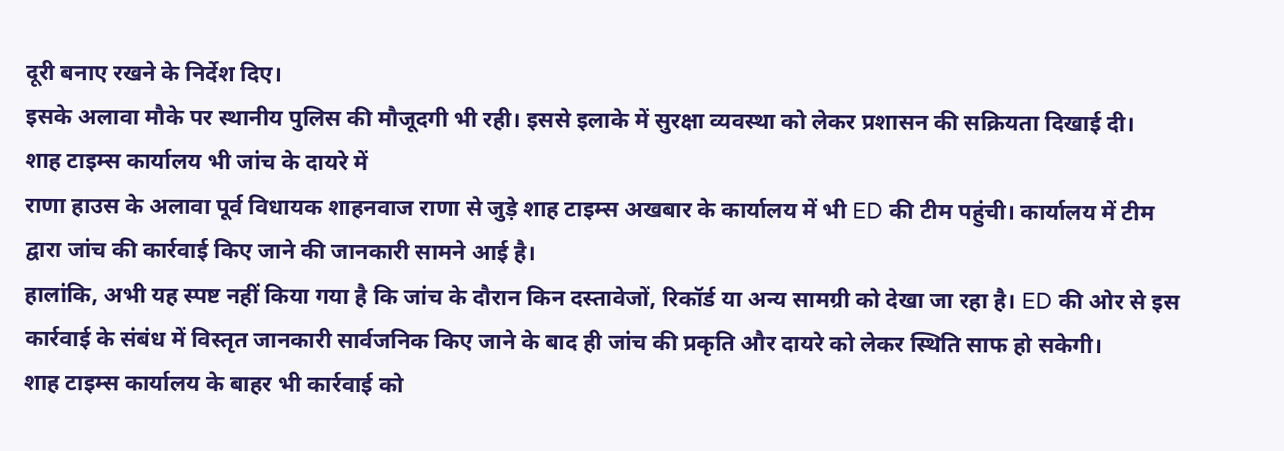दूरी बनाए रखने के निर्देश दिए।
इसके अलावा मौके पर स्थानीय पुलिस की मौजूदगी भी रही। इससे इलाके में सुरक्षा व्यवस्था को लेकर प्रशासन की सक्रियता दिखाई दी।
शाह टाइम्स कार्यालय भी जांच के दायरे में
राणा हाउस के अलावा पूर्व विधायक शाहनवाज राणा से जुड़े शाह टाइम्स अखबार के कार्यालय में भी ED की टीम पहुंची। कार्यालय में टीम द्वारा जांच की कार्रवाई किए जाने की जानकारी सामने आई है।
हालांकि, अभी यह स्पष्ट नहीं किया गया है कि जांच के दौरान किन दस्तावेजों, रिकॉर्ड या अन्य सामग्री को देखा जा रहा है। ED की ओर से इस कार्रवाई के संबंध में विस्तृत जानकारी सार्वजनिक किए जाने के बाद ही जांच की प्रकृति और दायरे को लेकर स्थिति साफ हो सकेगी।
शाह टाइम्स कार्यालय के बाहर भी कार्रवाई को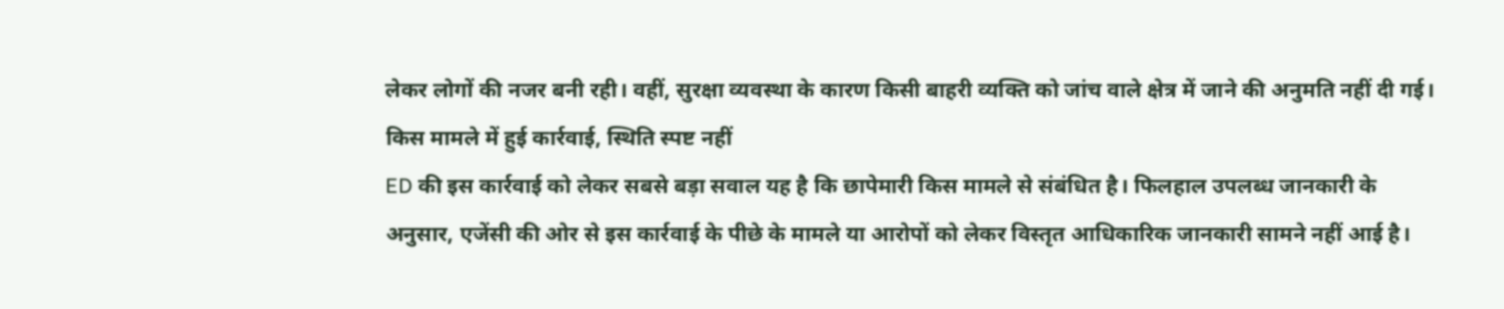लेकर लोगों की नजर बनी रही। वहीं, सुरक्षा व्यवस्था के कारण किसी बाहरी व्यक्ति को जांच वाले क्षेत्र में जाने की अनुमति नहीं दी गई।
किस मामले में हुई कार्रवाई, स्थिति स्पष्ट नहीं
ED की इस कार्रवाई को लेकर सबसे बड़ा सवाल यह है कि छापेमारी किस मामले से संबंधित है। फिलहाल उपलब्ध जानकारी के अनुसार, एजेंसी की ओर से इस कार्रवाई के पीछे के मामले या आरोपों को लेकर विस्तृत आधिकारिक जानकारी सामने नहीं आई है।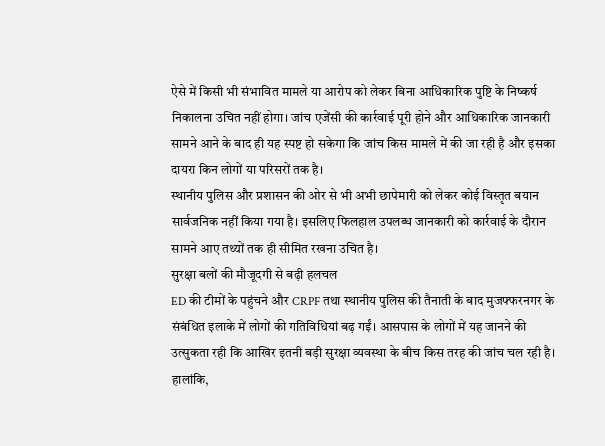ऐसे में किसी भी संभावित मामले या आरोप को लेकर बिना आधिकारिक पुष्टि के निष्कर्ष निकालना उचित नहीं होगा। जांच एजेंसी की कार्रवाई पूरी होने और आधिकारिक जानकारी सामने आने के बाद ही यह स्पष्ट हो सकेगा कि जांच किस मामले में की जा रही है और इसका दायरा किन लोगों या परिसरों तक है।
स्थानीय पुलिस और प्रशासन की ओर से भी अभी छापेमारी को लेकर कोई विस्तृत बयान सार्वजनिक नहीं किया गया है। इसलिए फिलहाल उपलब्ध जानकारी को कार्रवाई के दौरान सामने आए तथ्यों तक ही सीमित रखना उचित है।
सुरक्षा बलों की मौजूदगी से बढ़ी हलचल
ED की टीमों के पहुंचने और CRPF तथा स्थानीय पुलिस की तैनाती के बाद मुजफ्फरनगर के संबंधित इलाके में लोगों की गतिविधियां बढ़ गईं। आसपास के लोगों में यह जानने की उत्सुकता रही कि आखिर इतनी बड़ी सुरक्षा व्यवस्था के बीच किस तरह की जांच चल रही है।
हालांकि,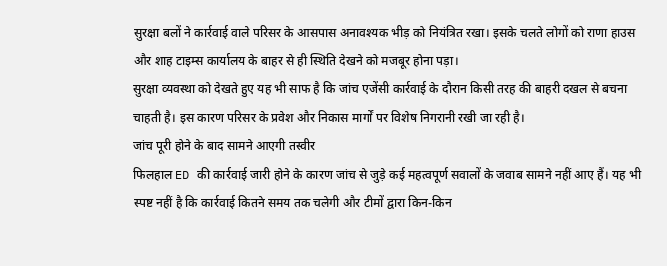सुरक्षा बलों ने कार्रवाई वाले परिसर के आसपास अनावश्यक भीड़ को नियंत्रित रखा। इसके चलते लोगों को राणा हाउस और शाह टाइम्स कार्यालय के बाहर से ही स्थिति देखने को मजबूर होना पड़ा।
सुरक्षा व्यवस्था को देखते हुए यह भी साफ है कि जांच एजेंसी कार्रवाई के दौरान किसी तरह की बाहरी दखल से बचना चाहती है। इस कारण परिसर के प्रवेश और निकास मार्गों पर विशेष निगरानी रखी जा रही है।
जांच पूरी होने के बाद सामने आएगी तस्वीर
फिलहाल ED की कार्रवाई जारी होने के कारण जांच से जुड़े कई महत्वपूर्ण सवालों के जवाब सामने नहीं आए हैं। यह भी स्पष्ट नहीं है कि कार्रवाई कितने समय तक चलेगी और टीमों द्वारा किन-किन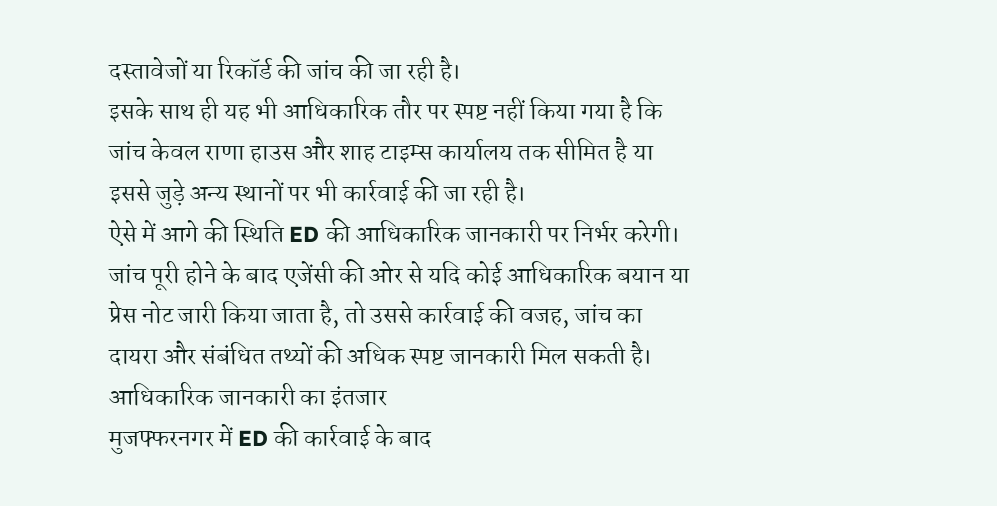दस्तावेजों या रिकॉर्ड की जांच की जा रही है।
इसके साथ ही यह भी आधिकारिक तौर पर स्पष्ट नहीं किया गया है कि जांच केवल राणा हाउस और शाह टाइम्स कार्यालय तक सीमित है या इससे जुड़े अन्य स्थानों पर भी कार्रवाई की जा रही है।
ऐसे में आगे की स्थिति ED की आधिकारिक जानकारी पर निर्भर करेगी। जांच पूरी होने के बाद एजेंसी की ओर से यदि कोई आधिकारिक बयान या प्रेस नोट जारी किया जाता है, तो उससे कार्रवाई की वजह, जांच का दायरा और संबंधित तथ्यों की अधिक स्पष्ट जानकारी मिल सकती है।
आधिकारिक जानकारी का इंतजार
मुजफ्फरनगर में ED की कार्रवाई के बाद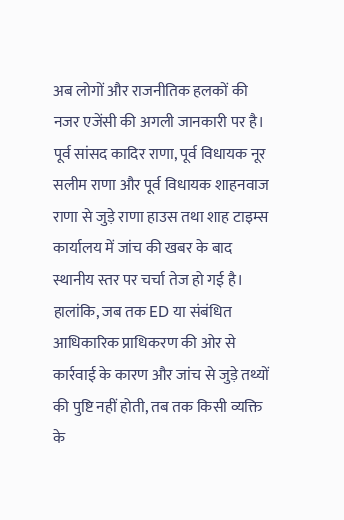अब लोगों और राजनीतिक हलकों की नजर एजेंसी की अगली जानकारी पर है। पूर्व सांसद कादिर राणा, पूर्व विधायक नूर सलीम राणा और पूर्व विधायक शाहनवाज राणा से जुड़े राणा हाउस तथा शाह टाइम्स कार्यालय में जांच की खबर के बाद स्थानीय स्तर पर चर्चा तेज हो गई है।
हालांकि, जब तक ED या संबंधित आधिकारिक प्राधिकरण की ओर से कार्रवाई के कारण और जांच से जुड़े तथ्यों की पुष्टि नहीं होती, तब तक किसी व्यक्ति के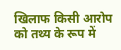खिलाफ किसी आरोप को तथ्य के रूप में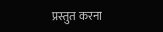प्रस्तुत करना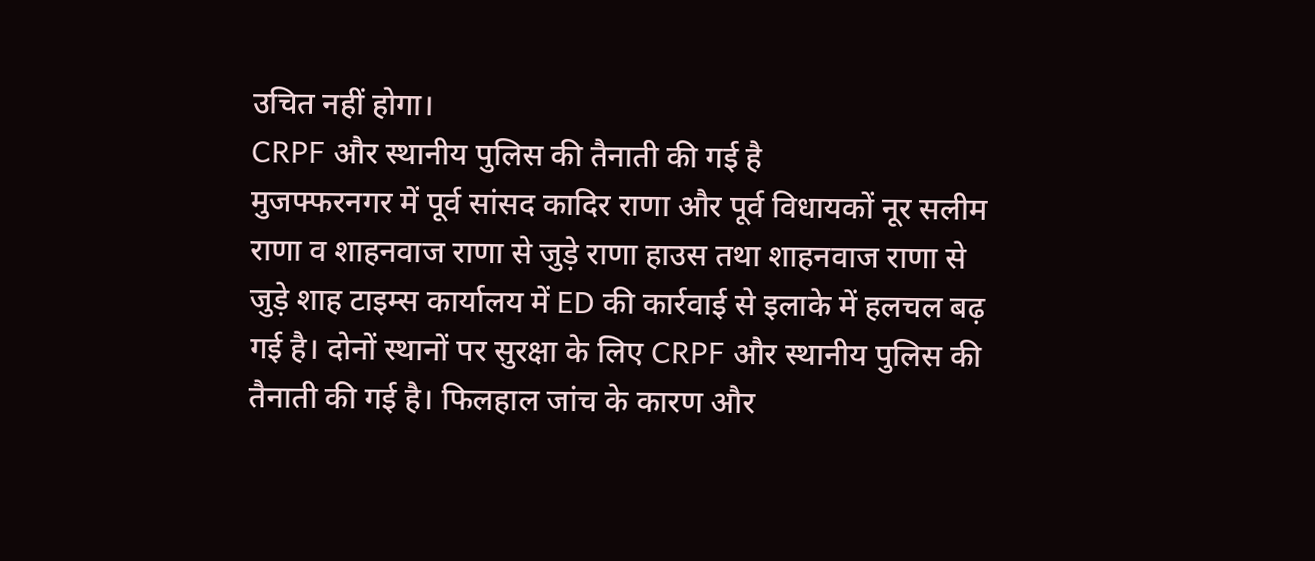उचित नहीं होगा।
CRPF और स्थानीय पुलिस की तैनाती की गई है
मुजफ्फरनगर में पूर्व सांसद कादिर राणा और पूर्व विधायकों नूर सलीम राणा व शाहनवाज राणा से जुड़े राणा हाउस तथा शाहनवाज राणा से जुड़े शाह टाइम्स कार्यालय में ED की कार्रवाई से इलाके में हलचल बढ़ गई है। दोनों स्थानों पर सुरक्षा के लिए CRPF और स्थानीय पुलिस की तैनाती की गई है। फिलहाल जांच के कारण और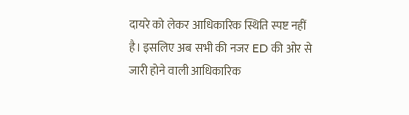दायरे को लेकर आधिकारिक स्थिति स्पष्ट नहीं है। इसलिए अब सभी की नजर ED की ओर से जारी होने वाली आधिकारिक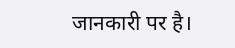जानकारी पर है।